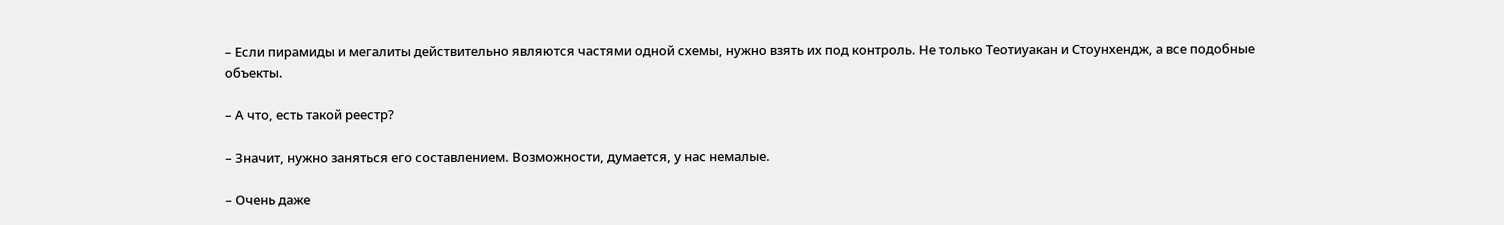– Если пирамиды и мегалиты действительно являются частями одной схемы, нужно взять их под контроль. Не только Теотиуакан и Стоунхендж, а все подобные объекты.

– А что, есть такой реестр?

– Значит, нужно заняться его составлением. Возможности, думается, у нас немалые.

– Очень даже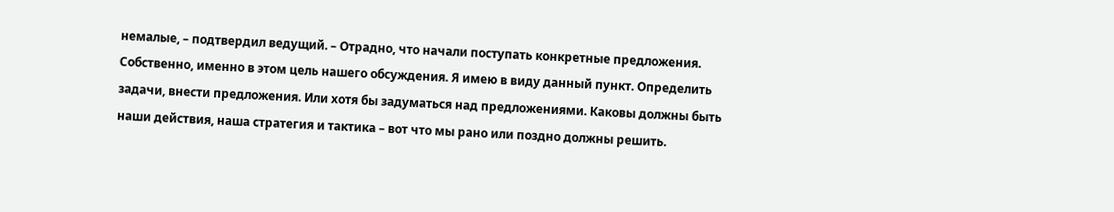немалые, – подтвердил ведущий. – Отрадно, что начали поступать конкретные предложения. Собственно, именно в этом цель нашего обсуждения. Я имею в виду данный пункт. Определить задачи, внести предложения. Или хотя бы задуматься над предложениями. Каковы должны быть наши действия, наша стратегия и тактика – вот что мы рано или поздно должны решить.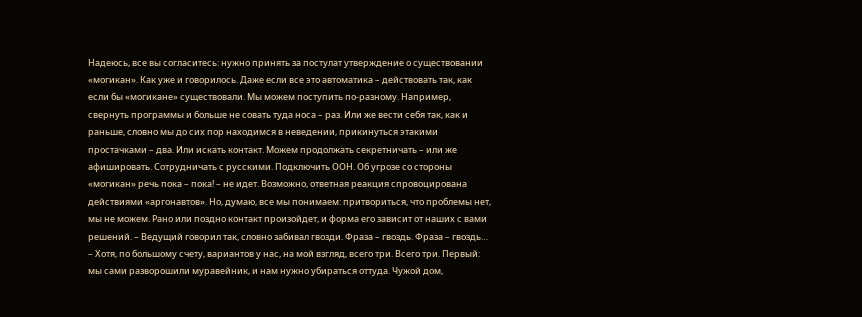Надеюсь, все вы согласитесь: нужно принять за постулат утверждение о существовании «могикан». Как уже и говорилось. Даже если все это автоматика – действовать так, как если бы «могикане» существовали. Мы можем поступить по-разному. Например, свернуть программы и больше не совать туда носа – раз. Или же вести себя так, как и раньше, словно мы до сих пор находимся в неведении, прикинуться этакими простачками – два. Или искать контакт. Можем продолжать секретничать – или же афишировать. Сотрудничать с русскими. Подключить ООН. Об угрозе со стороны «могикан» речь пока – пока! – не идет. Возможно, ответная реакция спровоцирована действиями «аргонавтов». Но, думаю, все мы понимаем: притвориться, что проблемы нет, мы не можем. Рано или поздно контакт произойдет, и форма его зависит от наших с вами решений. – Ведущий говорил так, словно забивал гвозди. Фраза – гвоздь. Фраза – гвоздь… – Хотя, по большому счету, вариантов у нас, на мой взгляд, всего три. Всего три. Первый: мы сами разворошили муравейник, и нам нужно убираться оттуда. Чужой дом,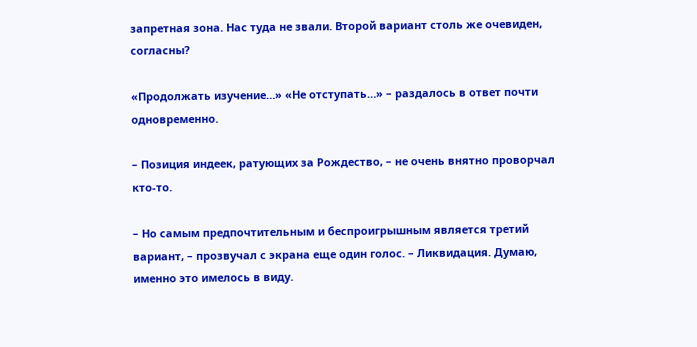запретная зона. Нас туда не звали. Второй вариант столь же очевиден, согласны?

«Продолжать изучение…» «Не отступать…» – раздалось в ответ почти одновременно.

– Позиция индеек, ратующих за Рождество, – не очень внятно проворчал кто-то.

– Но самым предпочтительным и беспроигрышным является третий вариант, – прозвучал с экрана еще один голос. – Ликвидация. Думаю, именно это имелось в виду.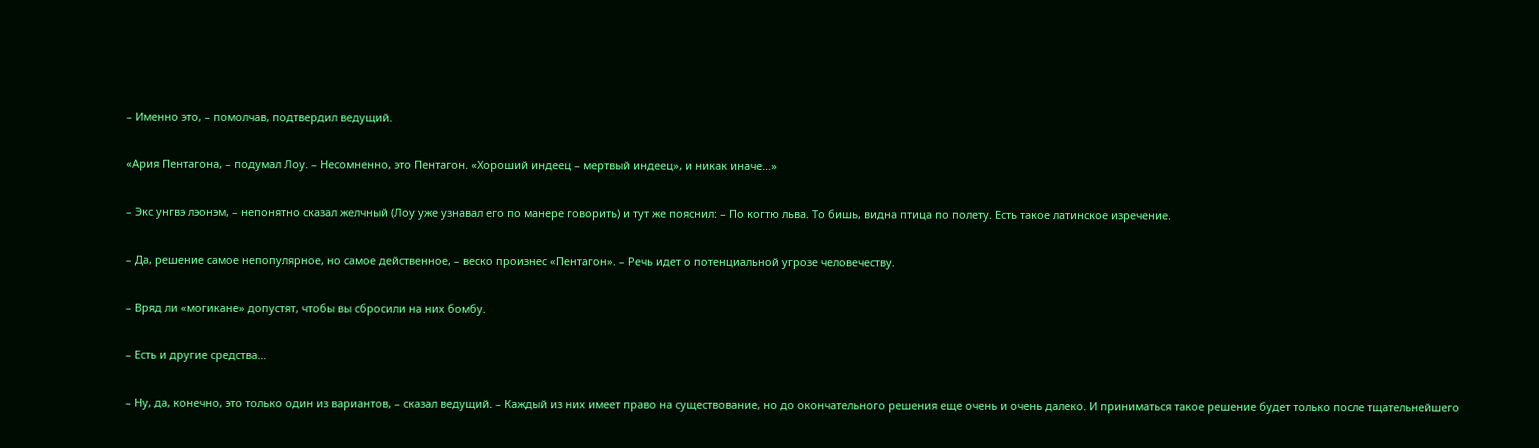– Именно это, – помолчав, подтвердил ведущий.

«Ария Пентагона, – подумал Лоу. – Несомненно, это Пентагон. «Хороший индеец – мертвый индеец», и никак иначе…»

– Экс унгвэ лэонэм, – непонятно сказал желчный (Лоу уже узнавал его по манере говорить) и тут же пояснил: – По когтю льва. То бишь, видна птица по полету. Есть такое латинское изречение.

– Да, решение самое непопулярное, но самое действенное, – веско произнес «Пентагон». – Речь идет о потенциальной угрозе человечеству.

– Вряд ли «могикане» допустят, чтобы вы сбросили на них бомбу.

– Есть и другие средства…

– Ну, да, конечно, это только один из вариантов, – сказал ведущий. – Каждый из них имеет право на существование, но до окончательного решения еще очень и очень далеко. И приниматься такое решение будет только после тщательнейшего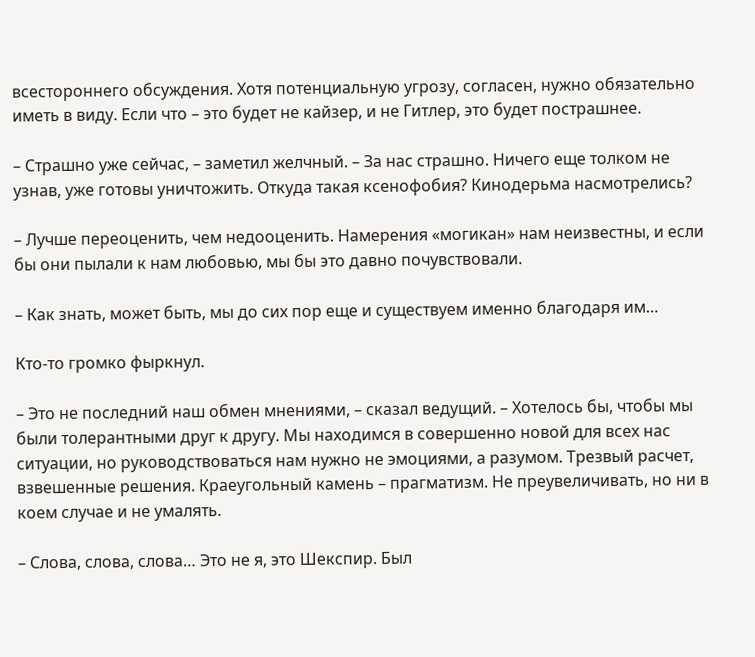всестороннего обсуждения. Хотя потенциальную угрозу, согласен, нужно обязательно иметь в виду. Если что – это будет не кайзер, и не Гитлер, это будет пострашнее.

– Страшно уже сейчас, – заметил желчный. – За нас страшно. Ничего еще толком не узнав, уже готовы уничтожить. Откуда такая ксенофобия? Кинодерьма насмотрелись?

– Лучше переоценить, чем недооценить. Намерения «могикан» нам неизвестны, и если бы они пылали к нам любовью, мы бы это давно почувствовали.

– Как знать, может быть, мы до сих пор еще и существуем именно благодаря им…

Кто-то громко фыркнул.

– Это не последний наш обмен мнениями, – сказал ведущий. – Хотелось бы, чтобы мы были толерантными друг к другу. Мы находимся в совершенно новой для всех нас ситуации, но руководствоваться нам нужно не эмоциями, а разумом. Трезвый расчет, взвешенные решения. Краеугольный камень – прагматизм. Не преувеличивать, но ни в коем случае и не умалять.

– Слова, слова, слова… Это не я, это Шекспир. Был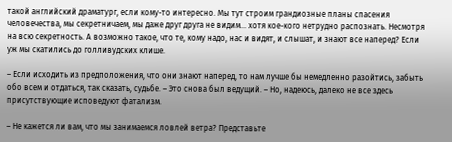такой английский драматург, если кому-то интересно. Мы тут строим грандиозные планы спасения человечества, мы секретничаем, мы даже друг друга не видим… хотя кое-кого нетрудно распознать. Несмотря на всю секретность. А возможно такое, что те, кому надо, нас и видят, и слышат, и знают все наперед? Если уж мы скатились до голливудских клише.

– Если исходить из предположения, что они знают наперед, то нам лучше бы немедленно разойтись, забыть обо всем и отдаться, так сказать, судьбе. – Это снова был ведущий. – Но, надеюсь, далеко не все здесь присутствующие исповедуют фатализм.

– Не кажется ли вам, что мы занимаемся ловлей ветра? Представьте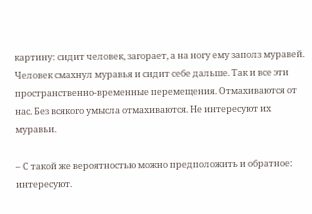картину: сидит человек, загорает, а на ногу ему заполз муравей. Человек смахнул муравья и сидит себе дальше. Так и все эти пространственно-временные перемещения. Отмахиваются от нас. Без всякого умысла отмахиваются. Не интересуют их муравьи.

– С такой же вероятностью можно предположить и обратное: интересуют.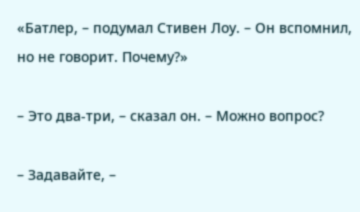«Батлер, – подумал Стивен Лоу. – Он вспомнил, но не говорит. Почему?»

– Это два-три, – сказал он. – Можно вопрос?

– Задавайте, –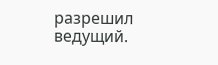разрешил ведущий.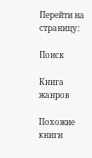Перейти на страницу:

Поиск

Книга жанров

Похожие книги